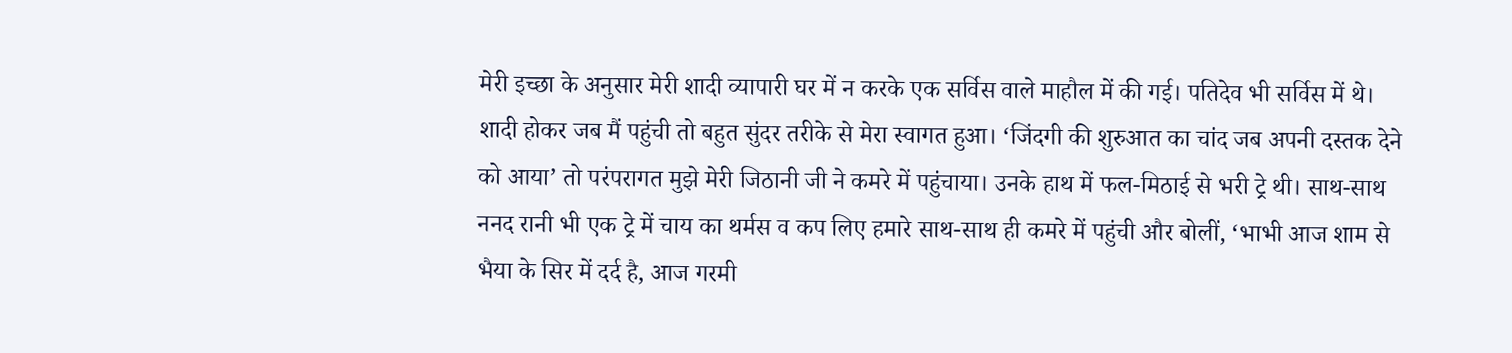मेरी इच्छा के अनुसार मेरी शादी व्यापारी घर में न करके एक सर्विस वाले माहौल में की गई। पतिदेव भी सर्विस में थे।  शादी होकर जब मैं पहुंची तो बहुत सुंदर तरीके से मेरा स्वागत हुआ। ‘जिंदगी की शुरुआत का चांद जब अपनी दस्तक देने को आया’ तो परंपरागत मुझे मेरी जिठानी जी ने कमरे में पहुंचाया। उनके हाथ में फल-मिठाई से भरी ट्रे थी। साथ-साथ ननद रानी भी एक ट्रे में चाय का थर्मस व कप लिए हमारे साथ-साथ ही कमरे में पहुंची और बोलीं, ‘भाभी आज शाम से भैया के सिर में दर्द है, आज गरमी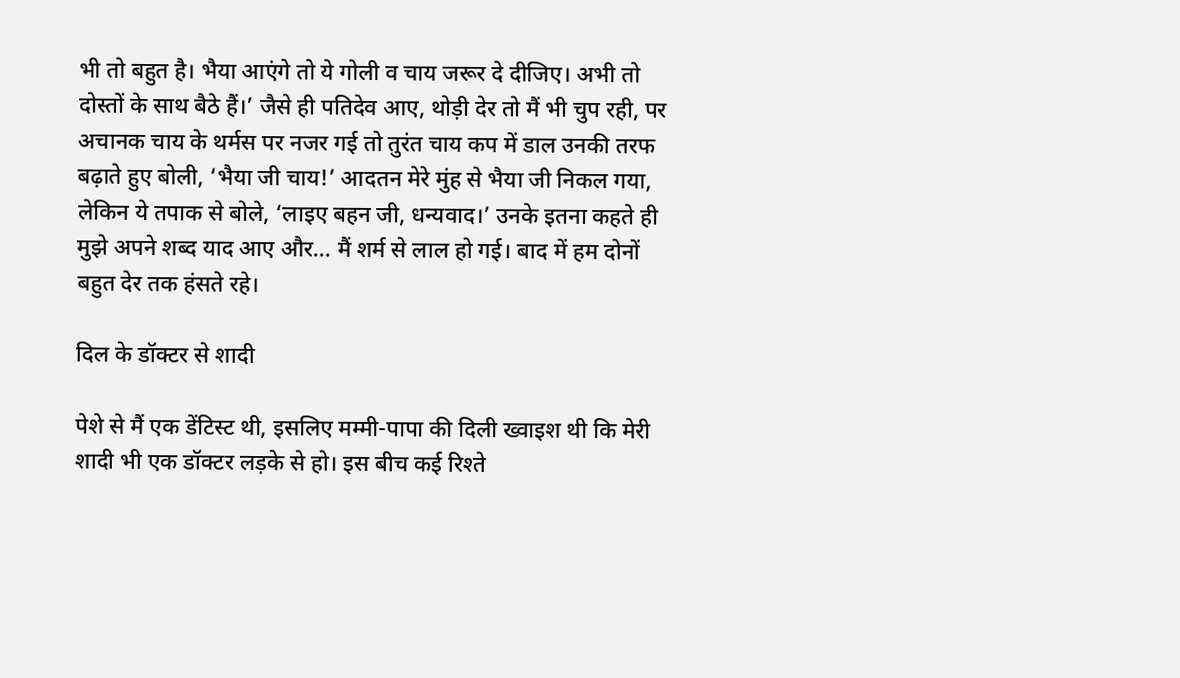भी तो बहुत है। भैया आएंगे तो ये गोली व चाय जरूर दे दीजिए। अभी तो दोस्तों के साथ बैठे हैं।’ जैसे ही पतिदेव आए, थोड़ी देर तो मैं भी चुप रही, पर अचानक चाय के थर्मस पर नजर गई तो तुरंत चाय कप में डाल उनकी तरफ बढ़ाते हुए बोली, ‘भैया जी चाय!’ आदतन मेरे मुंह से भैया जी निकल गया, लेकिन ये तपाक से बोले, ‘लाइए बहन जी, धन्यवाद।’ उनके इतना कहते ही मुझे अपने शब्द याद आए और… मैं शर्म से लाल हो गई। बाद में हम दोनों बहुत देर तक हंसते रहे।

दिल के डॉक्टर से शादी

पेशे से मैं एक डेंटिस्ट थी, इसलिए मम्मी-पापा की दिली ख्वाइश थी कि मेरी शादी भी एक डॉक्टर लड़के से हो। इस बीच कई रिश्ते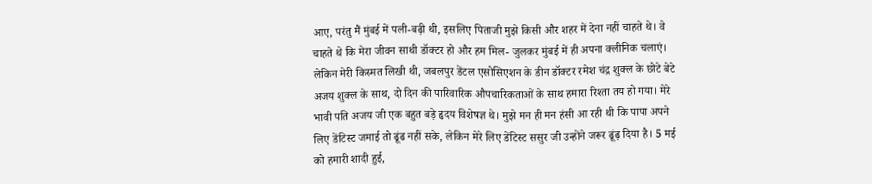आए, परंतु मैं मुंबई में पली-बढ़ी थी, इसलिए पिताजी मुझे किसी और शहर में देना नहीं चाहते थे। वे चाहते थे कि मेरा जीवन साथी डॉक्टर हो और हम मिल- जुलकर मुंबई में ही अपना क्लीनिक चलाएं। लेकिन मेरी किस्मत लिखी थी, जबलपुर डेंटल एसोसिएशन के डीन डॉक्टर रमेश चंद्र शुक्ल के छोटे बेटे अजय शुक्ल के साथ, दो दिन की पारिवारिक औपचारिकताओं के साथ हमारा रिश्ता तय हो गया। मेरे भावी पति अजय जी एक बहुत बड़े हृदय विशेषज्ञ थे। मुझे मन ही मन हंसी आ रही थी कि पापा अपने लिए डेंटिस्ट जमाई तो ढूंढ नहीं सके, लेकिन मेरे लिए डेंटिस्ट ससुर जी उन्होंने जरूर ढूंढ़ दिया है। 5 मई को हमारी शादी हुई,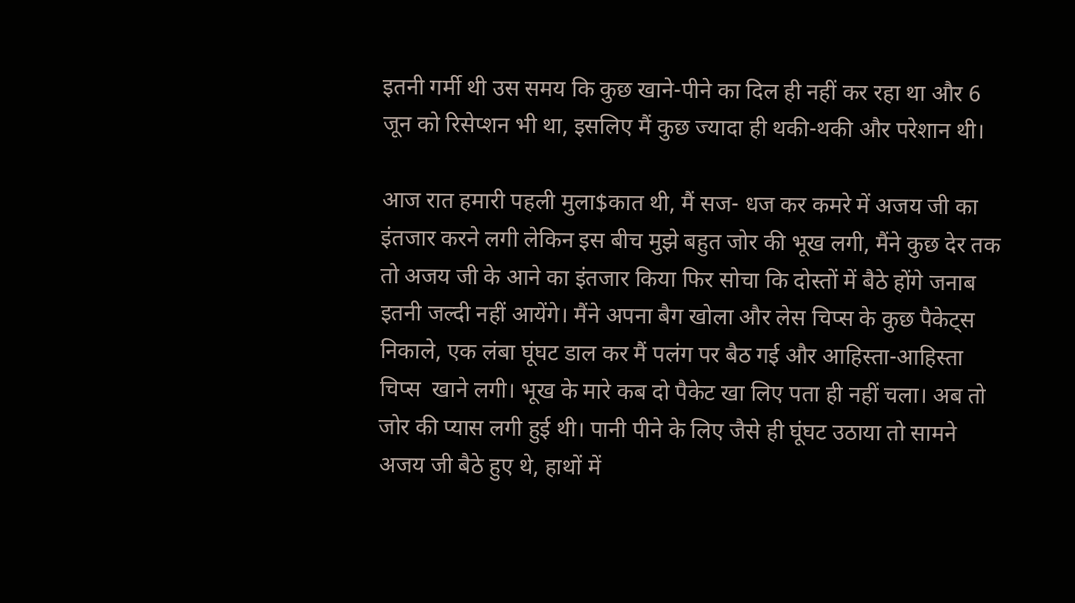इतनी गर्मी थी उस समय कि कुछ खाने-पीने का दिल ही नहीं कर रहा था और 6 जून को रिसेप्शन भी था, इसलिए मैं कुछ ज्यादा ही थकी-थकी और परेशान थी।

आज रात हमारी पहली मुला$कात थी, मैं सज- धज कर कमरे में अजय जी का इंतजार करने लगी लेकिन इस बीच मुझे बहुत जोर की भूख लगी, मैंने कुछ देर तक तो अजय जी के आने का इंतजार किया फिर सोचा कि दोस्तों में बैठे होंगे जनाब इतनी जल्दी नहीं आयेंगे। मैंने अपना बैग खोला और लेस चिप्स के कुछ पैकेट्स निकाले, एक लंबा घूंघट डाल कर मैं पलंग पर बैठ गई और आहिस्ता-आहिस्ता चिप्स  खाने लगी। भूख के मारे कब दो पैकेट खा लिए पता ही नहीं चला। अब तो जोर की प्यास लगी हुई थी। पानी पीने के लिए जैसे ही घूंघट उठाया तो सामने अजय जी बैठे हुए थे, हाथों में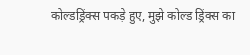कोल्डड्रिंक्स पकड़े हुए, मुझे कोल्ड ड्रिंक्स का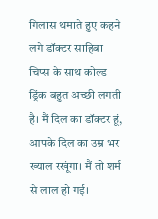गिलास थमाते हुए कहने लगे डॉक्टर साहिबा चिप्स के साथ कोल्ड ड्रिंक बहुत अच्छी लगती है। मैं दिल का डॉक्टर हूं, आपके दिल का उम्र भर ख्याल रखूंगा। मैं तो शर्म से लाल हो गई।